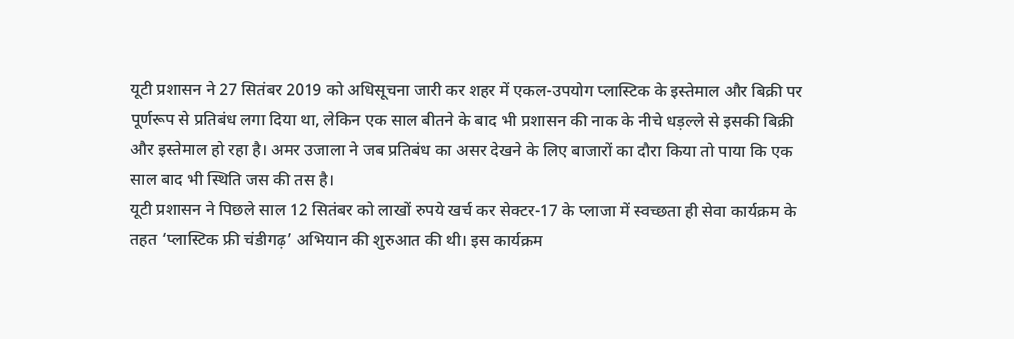यूटी प्रशासन ने 27 सितंबर 2019 को अधिसूचना जारी कर शहर में एकल-उपयोग प्लास्टिक के इस्तेमाल और बिक्री पर पूर्णरूप से प्रतिबंध लगा दिया था, लेकिन एक साल बीतने के बाद भी प्रशासन की नाक के नीचे धड़ल्ले से इसकी बिक्री और इस्तेमाल हो रहा है। अमर उजाला ने जब प्रतिबंध का असर देखने के लिए बाजारों का दौरा किया तो पाया कि एक साल बाद भी स्थिति जस की तस है।
यूटी प्रशासन ने पिछले साल 12 सितंबर को लाखों रुपये खर्च कर सेक्टर-17 के प्लाजा में स्वच्छता ही सेवा कार्यक्रम के तहत ‘प्लास्टिक फ्री चंडीगढ़’ अभियान की शुरुआत की थी। इस कार्यक्रम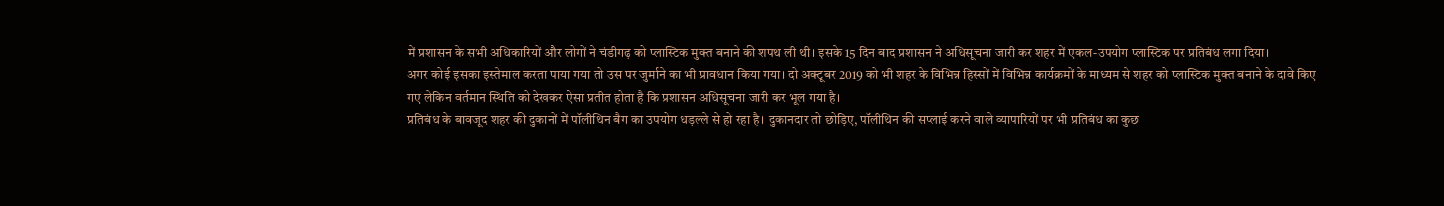में प्रशासन के सभी अधिकारियों और लोगों ने चंडीगढ़ को प्लास्टिक मुक्त बनाने की शपथ ली थी। इसके 15 दिन बाद प्रशासन ने अधिसूचना जारी कर शहर में एकल-उपयोग प्लास्टिक पर प्रतिबंध लगा दिया।
अगर कोई इसका इस्तेमाल करता पाया गया तो उस पर जुर्माने का भी प्रावधान किया गया। दो अक्टूबर 2019 को भी शहर के विभिन्न हिस्सों में विभिन्न कार्यक्रमों के माध्यम से शहर को प्लास्टिक मुक्त बनाने के दावे किए गए लेकिन वर्तमान स्थिति को देखकर ऐसा प्रतीत होता है कि प्रशासन अधिसूचना जारी कर भूल गया है।
प्रतिबंध के बावजूद शहर की दुकानों में पॉलीथिन बैग का उपयोग धड़ल्ले से हो रहा है। दुकानदार तो छोड़िए, पॉलीथिन की सप्लाई करने वाले व्यापारियों पर भी प्रतिबंध का कुछ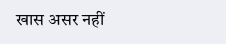खास असर नहीं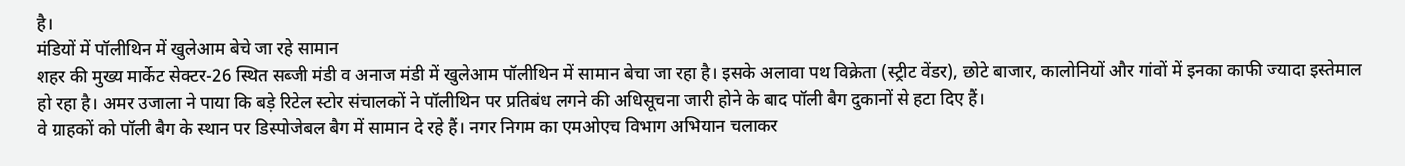है।
मंडियों में पॉलीथिन में खुलेआम बेचे जा रहे सामान
शहर की मुख्य मार्केट सेक्टर-26 स्थित सब्जी मंडी व अनाज मंडी में खुलेआम पॉलीथिन में सामान बेचा जा रहा है। इसके अलावा पथ विक्रेता (स्ट्रीट वेंडर), छोटे बाजार, कालोनियों और गांवों में इनका काफी ज्यादा इस्तेमाल हो रहा है। अमर उजाला ने पाया कि बड़े रिटेल स्टोर संचालकों ने पॉलीथिन पर प्रतिबंध लगने की अधिसूचना जारी होने के बाद पॉली बैग दुकानों से हटा दिए हैं।
वे ग्राहकों को पॉली बैग के स्थान पर डिस्पोजेबल बैग में सामान दे रहे हैं। नगर निगम का एमओएच विभाग अभियान चलाकर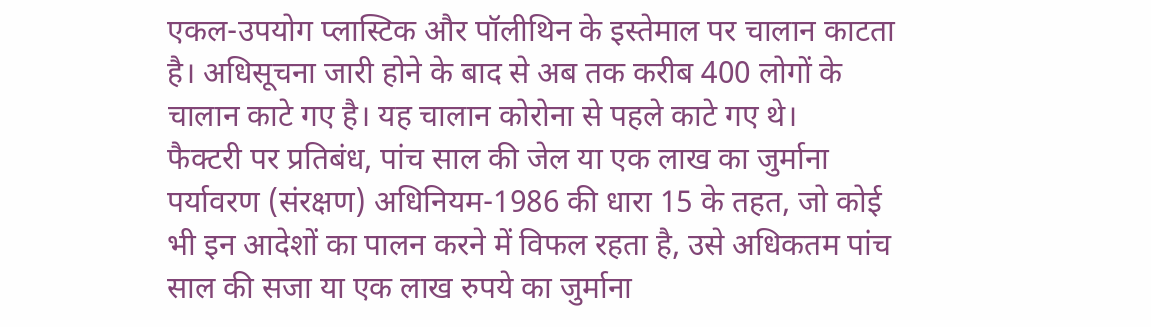एकल-उपयोग प्लास्टिक और पॉलीथिन के इस्तेमाल पर चालान काटता है। अधिसूचना जारी होने के बाद से अब तक करीब 400 लोगों के चालान काटे गए है। यह चालान कोरोना से पहले काटे गए थे।
फैक्टरी पर प्रतिबंध, पांच साल की जेल या एक लाख का जुर्माना
पर्यावरण (संरक्षण) अधिनियम-1986 की धारा 15 के तहत, जो कोई भी इन आदेशों का पालन करने में विफल रहता है, उसे अधिकतम पांच साल की सजा या एक लाख रुपये का जुर्माना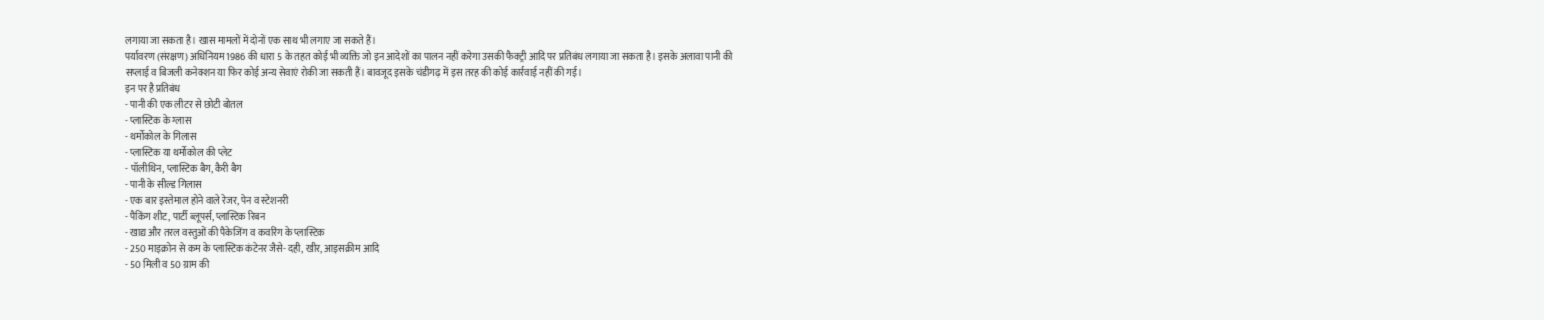लगाया जा सकता है। खास मामलों में दोनों एक साथ भी लगाए जा सकते हैं।
पर्यावरण (संरक्षण) अधिनियम 1986 की धारा 5 के तहत कोई भी व्यक्ति जो इन आदेशों का पालन नहीं करेगा उसकी फैक्ट्री आदि पर प्रतिबंध लगाया जा सकता है। इसके अलावा पानी की सप्लाई व बिजली कनेक्शन या फिर कोई अन्य सेवाएं रोकी जा सकती हैं। बावजूद इसके चंडीगढ़ में इस तरह की कोई कार्रवाई नहीं की गई।
इन पर है प्रतिबंध
- पानी की एक लीटर से छोटी बोतल
- प्लास्टिक के ग्लास
- थर्मोकोल के गिलास
- प्लास्टिक या थर्मोकोल की प्लेट
- पॉलीथिन, प्लास्टिक बैग, कैरी बैग
- पानी के सील्ड गिलास
- एक बार इस्तेमाल होने वाले रेजर, पेन व स्टेशनरी
- पैकिंग शीट, पार्टी ब्लूपर्स, प्लास्टिक रिबन
- खाद्य और तरल वस्तुओं की पैकेजिंग व कवरिंग के प्लास्टिक
- 250 माइक्रोन से कम के प्लास्टिक कंटेनर जैसे- दही, खीर, आइसक्रीम आदि
- 50 मिली व 50 ग्राम की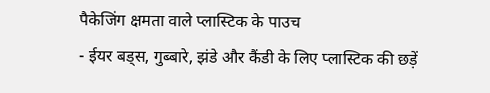पैकेजिंग क्षमता वाले प्लास्टिक के पाउच
- ईयर बड्स, गुब्बारे, झंडे और कैंडी के लिए प्लास्टिक की छड़ें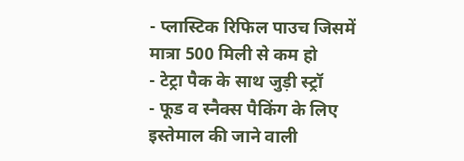- प्लास्टिक रिफिल पाउच जिसमें मात्रा 500 मिली से कम हो
- टेट्रा पैक के साथ जुड़ी स्ट्रॉ
- फूड व स्नैक्स पैकिंग के लिए इस्तेमाल की जाने वाली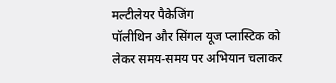मल्टीलेयर पैकेजिंग
पॉलीथिन और सिंगल यूज प्लास्टिक को लेकर समय-समय पर अभियान चलाकर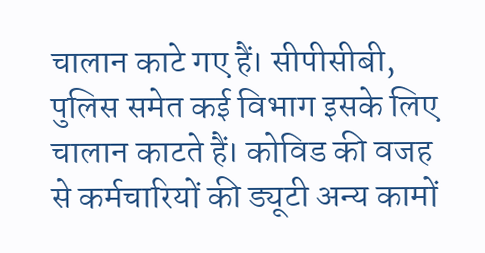चालान काटे गए हैं। सीपीसीबी, पुलिस समेत कई विभाग इसके लिए चालान काटते हैं। कोविड की वजह से कर्मचारियों की ड्यूटी अन्य कामों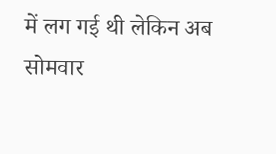में लग गई थी लेकिन अब सोमवार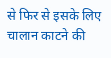से फिर से इसके लिए चालान काटने की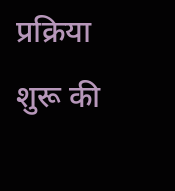प्रक्रिया शुरू की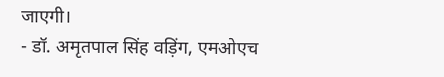जाएगी।
- डॉ. अमृतपाल सिंह वड़िंग, एमओएच